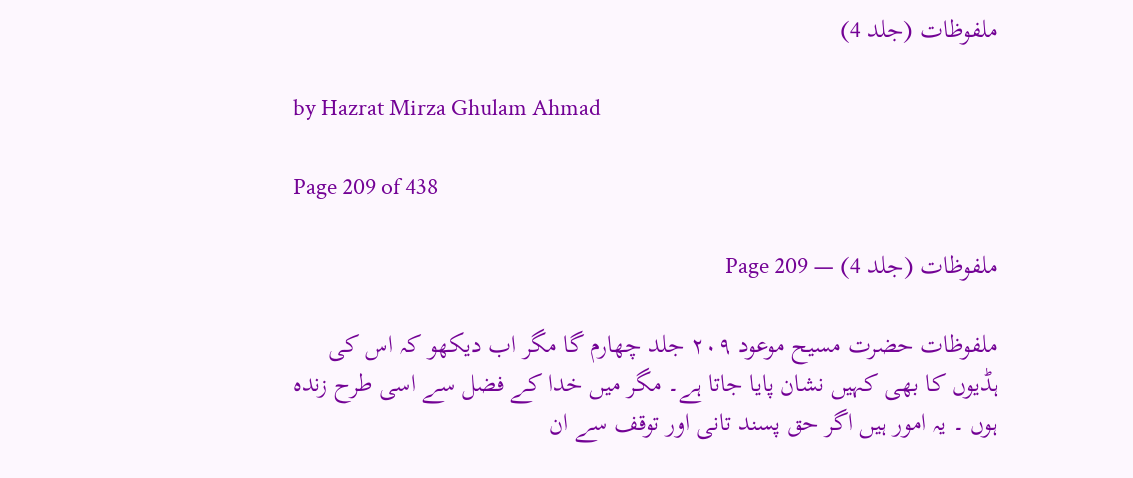ملفوظات (جلد 4)

by Hazrat Mirza Ghulam Ahmad

Page 209 of 438

ملفوظات (جلد 4) — Page 209

ملفوظات حضرت مسیح موعود ۲۰۹ جلد چهارم گا مگر اب دیکھو کہ اس کی ہڈیوں کا بھی کہیں نشان پایا جاتا ہے۔ مگر میں خدا کے فضل سے اسی طرح زندہ ہوں ۔ یہ امور ہیں اگر حق پسند تانی اور توقف سے ان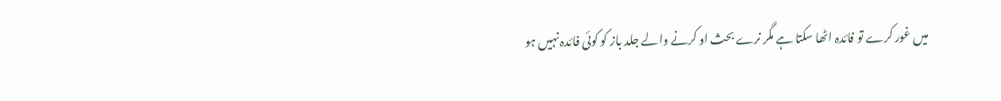میں غور کرے تو فائدہ اٹھا سکتا ہے مگر نرے بحث او کرنے والے جلد باز کو کوئی فائدہ نہیں ہو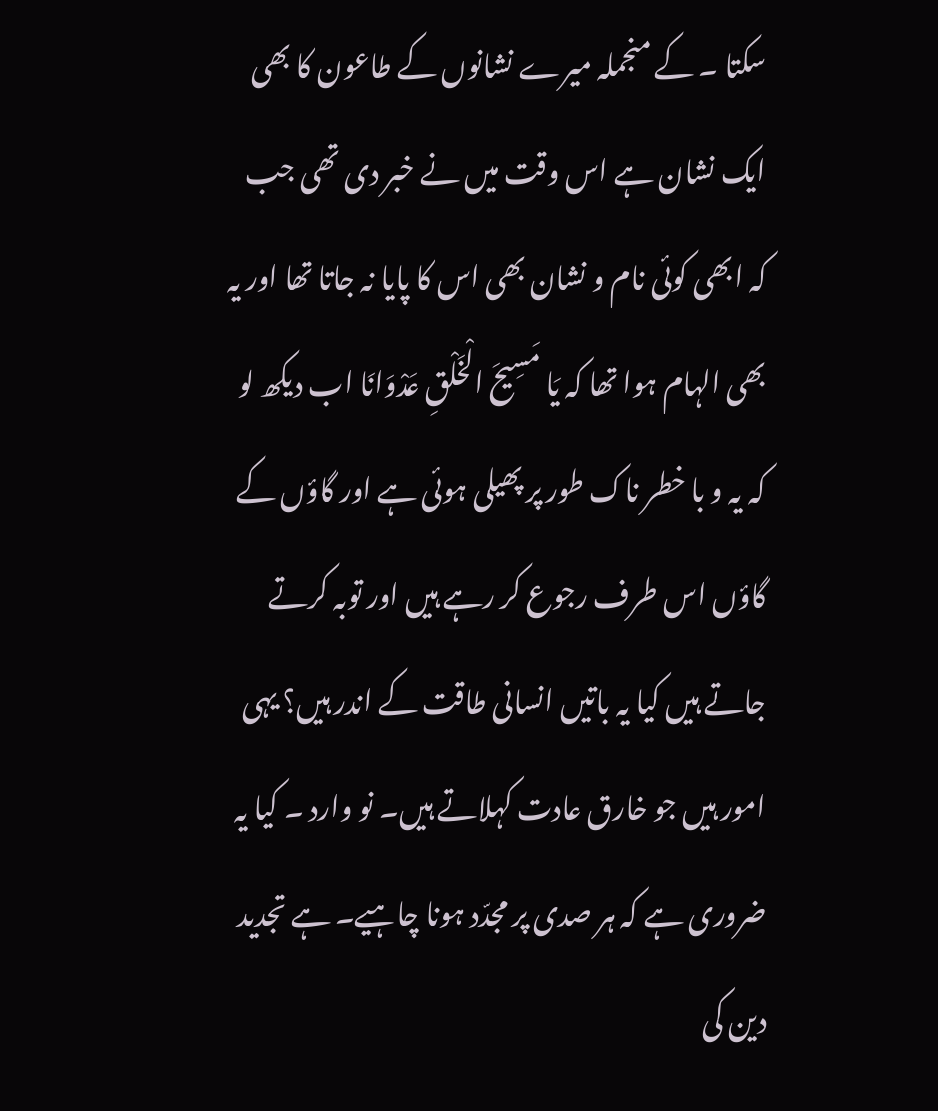سکتا ۔ کے منجملہ میرے نشانوں کے طاعون کا بھی ایک نشان ہے اس وقت میں نے خبر دی تھی جب کہ ابھی کوئی نام و نشان بھی اس کا پایا نہ جاتا تھا اور یہ بھی الہام ہوا تھا کہ يَا مَسِيحَ الْخَلْقِ عَدْوَانَا اب دیکھ لو کہ یہ و با خطر ناک طور پر پھیلی ہوئی ہے اور گاؤں کے گاؤں اس طرف رجوع کر رہے ہیں اور توبہ کرتے جاتے ہیں کیا یہ باتیں انسانی طاقت کے اندر ہیں؟ یہی امور ہیں جو خارق عادت کہلاتے ہیں۔ نو وارد ۔ کیا یہ ضروری ہے کہ ہر صدی پر مجدّد ہونا چاہیے۔ ہے تجدید دین کی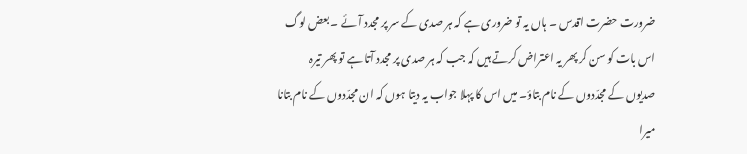ضرورت حضرت اقدس ۔ ہاں یہ تو ضروری ہے کہ ہر صدی کے سر پر مجدد آئے ۔ بعض لوگ اس بات کو سن کر پھر یہ اعتراض کرتے ہیں کہ جب کہ ہر صدی پر مجدد آتا ہے تو پھر تیرہ صدیوں کے مجدّدوں کے نام بتاؤ۔ میں اس کا پہلا جواب یہ دیتا ہوں کہ ان مجدّدوں کے نام بتانا میرا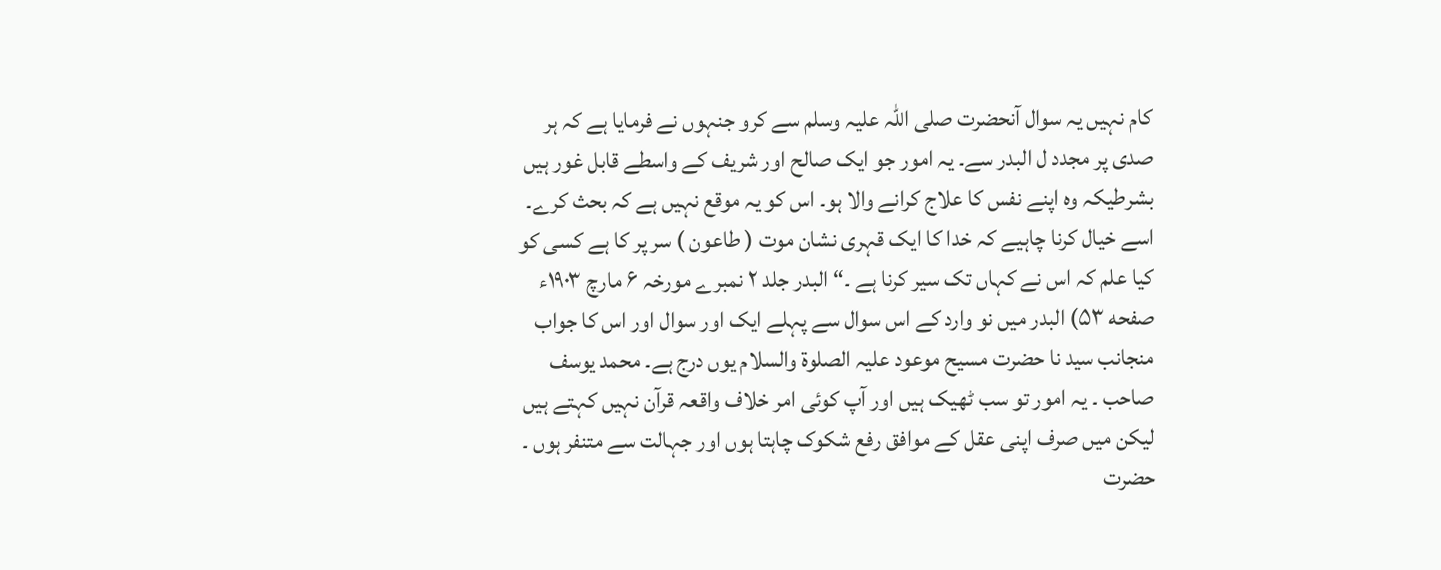کام نہیں یہ سوال آنحضرت صلی اللہ علیہ وسلم سے کرو جنہوں نے فرمایا ہے کہ ہر صدی پر مجدد ل البدر سے۔ یہ امور جو ایک صالح اور شریف کے واسطے قابل غور ہیں بشرطیکہ وہ اپنے نفس کا علاج کرانے والا ہو۔ اس کو یہ موقع نہیں ہے کہ بحث کرے۔ اسے خیال کرنا چاہیے کہ خدا کا ایک قہری نشان موت ( طاعون ) سر پر کا ہے کسی کو کیا علم کہ اس نے کہاں تک سیر کرنا ہے ۔“ البدر جلد ۲ نمبرے مورخہ ۶ مارچ ۱۹۰۳ء صفحه ۵۳) البدر میں نو وارد کے اس سوال سے پہلے ایک اور سوال اور اس کا جواب منجانب سید نا حضرت مسیح موعود علیہ الصلوۃ والسلام یوں درج ہے۔ محمد یوسف صاحب ۔ یہ امور تو سب ٹھیک ہیں اور آپ کوئی امر خلاف واقعہ قرآن نہیں کہتے ہیں لیکن میں صرف اپنی عقل کے موافق رفع شکوک چاہتا ہوں اور جہالت سے متنفر ہوں ۔ حضرت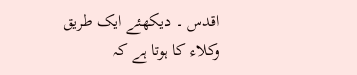اقدس ۔ دیکھئے ایک طریق وکلاء کا ہوتا ہے کہ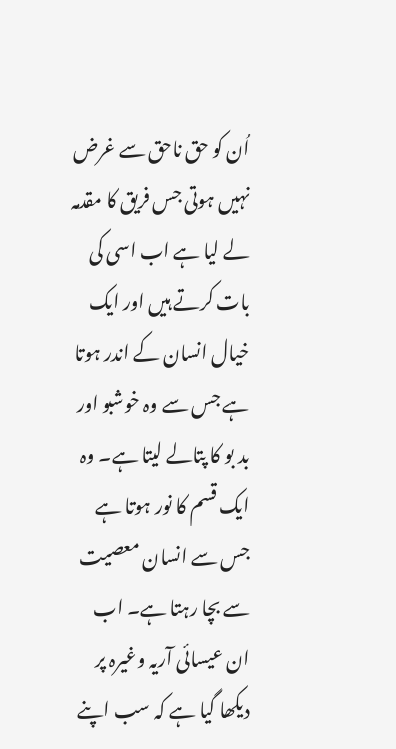اُن کو حق ناحق سے غرض نہیں ہوتی جس فریق کا مقدمہ لے لیا ہے اب اسی کی بات کرتے ہیں اور ایک خیال انسان کے اندر ہوتا ہے جس سے وہ خوشبو اور بد بو کا پتالے لیتا ہے۔ وہ ایک قسم کا نور ہوتا ہے جس سے انسان معصیت سے بچا رہتا ہے۔ اب ان عیسائی آریہ وغیرہ پر دیکھا گیا ہے کہ سب اپنے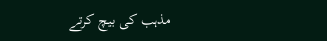مذہب کی بیچ کرتے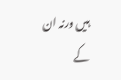ہیں ورنہ ان کے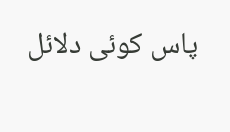پاس کوئی دلائل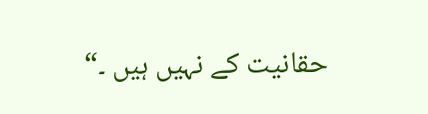حقانیت کے نہیں ہیں ۔“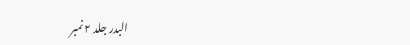البدر جلد ۲ نمبر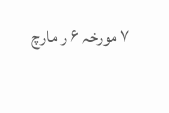۷ مورخہ ۶ ر مارچ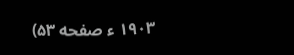۱۹۰۳ ء صفحه ۵۳)